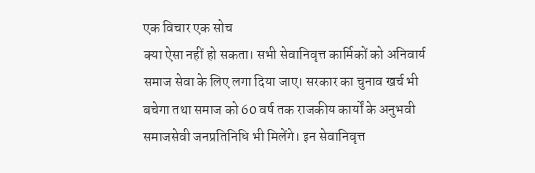एक विचार एक सोच
क्या ऐसा नहीं हो सकता। सभी सेवानिवृत्त कार्मिकों को अनिवार्य समाज सेवा के लिए लगा दिया जाए। सरकार का चुनाव खर्च भी बचेगा तथा समाज को 60 वर्ष तक राजकीय कार्यों के अनुभवी समाजसेवी जनप्रतिनिधि भी मिलेंगे। इन सेवानिवृत्त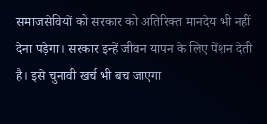समाजसेवियों को सरकार को अतिरिक्त मानदेय भी नहीं देना पड़ेगा। सरकार इन्हें जीवन यापन के लिए पेंशन देती है। इसे चुनावी खर्च भी बच जाएगा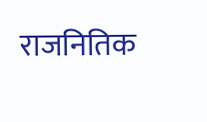राजनितिक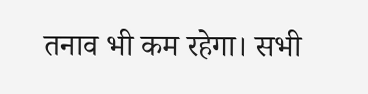तनाव भी कम रहेगा। सभी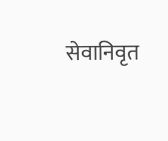सेवानिवृत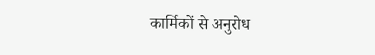कार्मिकों से अनुरोध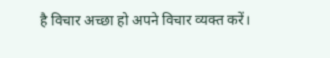है विचार अच्छा हो अपने विचार व्यक्त करें।